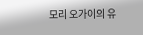모리 오가이의 유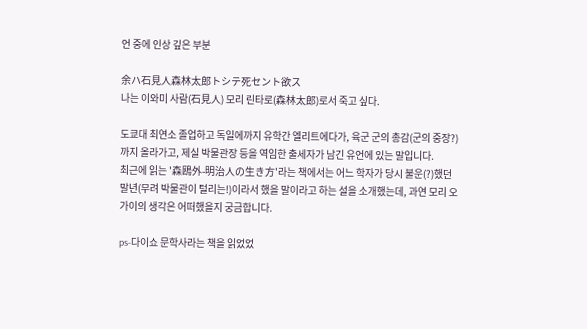언 중에 인상 깊은 부분

余ハ石見人森林太郎トシテ死セント欲ス
나는 이와미 사람(石見人) 모리 린타로(森林太郎)로서 죽고 싶다.

도쿄대 최연소 졸업하고 독일에까지 유학간 엘리트에다가, 육군 군의 총감(군의 중장?)까지 올라가고, 제실 박물관장 등을 역임한 출세자가 남긴 유언에 있는 말입니다.
최근에 읽는 '森鴎外-明治人の生き方'라는 책에서는 어느 학자가 당시 불운(?)했던 말년(무려 박물관이 털리는!)이라서 했을 말이라고 하는 설을 소개했는데, 과연 모리 오가이의 생각은 어떠했을지 궁금합니다.

ps-다이쇼 문학사라는 책을 읽었었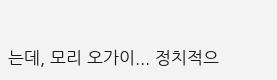는데, 모리 오가이... 정치적으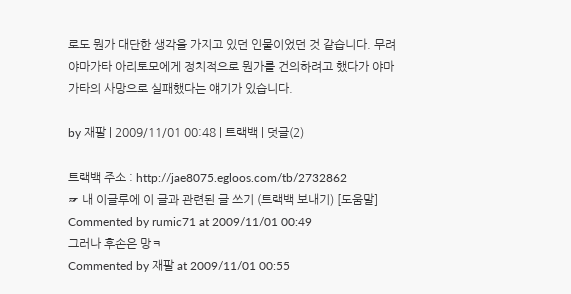로도 뭔가 대단한 생각을 가지고 있던 인물이었던 것 같습니다. 무려 야마가타 아리토모에게 정치적으로 뭔가를 건의하려고 했다가 야마가타의 사망으로 실패했다는 얘기가 있습니다.

by 재팔 | 2009/11/01 00:48 | 트랙백 | 덧글(2)

트랙백 주소 : http://jae8075.egloos.com/tb/2732862
☞ 내 이글루에 이 글과 관련된 글 쓰기 (트랙백 보내기) [도움말]
Commented by rumic71 at 2009/11/01 00:49
그러나 후손은 망ㅋ
Commented by 재팔 at 2009/11/01 00:55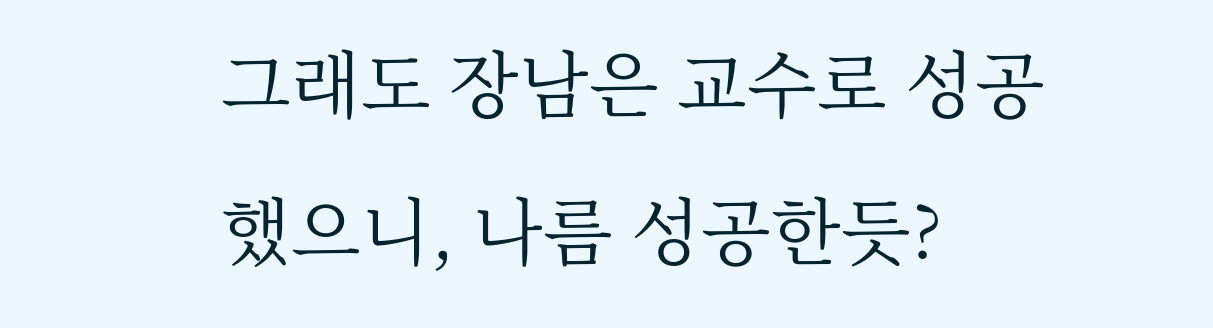그래도 장남은 교수로 성공했으니, 나름 성공한듯?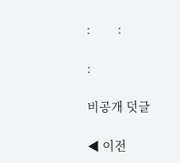:         :

:

비공개 덧글

◀ 이전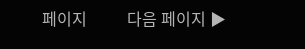페이지          다음 페이지 ▶